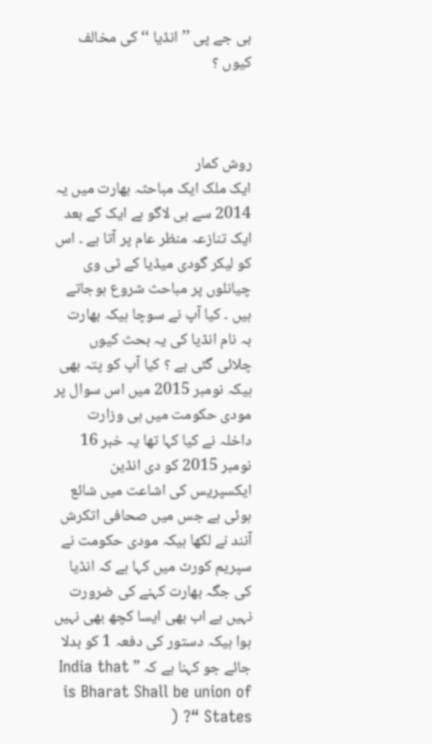بی جے پی ’’ انڈیا ‘‘ کی مخالف کیوں ؟



روش کمار
ایک ملک ایک مباحثہ بھارت میں یہ 2014 سے ہی لاگو ہے ایک کے بعد ایک تنازعہ منظر عام پر آتا ہے ۔ اس کو لیکر گودی میڈیا کے ٹی وی چیانلوں پر مباحث شروع ہوجاتے ہیں ۔ کیا آپ نے سوچا ہیکہ بھارت بہ نام انڈیا کی یہ بحث کیوں چلائی گئی ہے ؟ کیا آپ کو پتہ بھی ہیکہ نومبر 2015 میں اس سوال پر مودی حکومت میں ہی وزارت داخلہ نے کیا کہا تھا یہ خبر 16 نومبر 2015 کو دی انڈین ایکسپریس کی اشاعت میں شائع ہوئی ہے جس میں صحافی اتکرش آنند نے لکھا ہیکہ مودی حکومت نے سپریم کورٹ میں کہا ہے کہ انڈیا کی جگہ بھارت کہنے کی ضرورت نہیں ہے اب بھی ایسا کچھ بھی نہیں ہوا ہیکہ دستور کی دفعہ 1 کو بدلا جائے جو کہنا ہے کہ ” India that is Bharat Shall be union of States “? (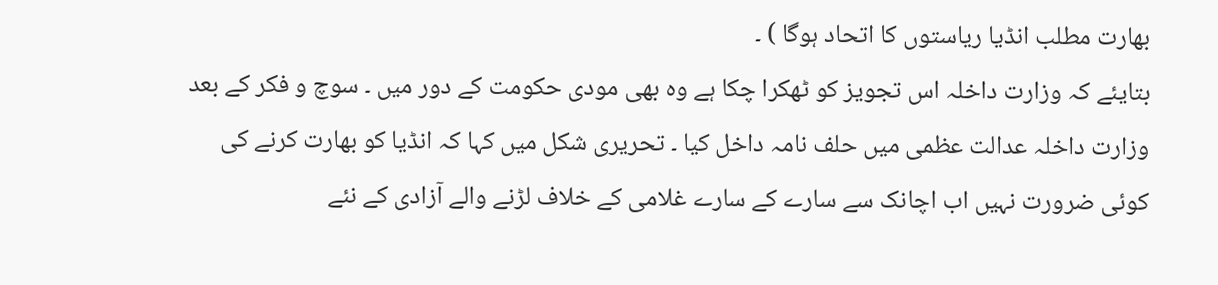بھارت مطلب انڈیا ریاستوں کا اتحاد ہوگا ) ۔
بتایئے کہ وزارت داخلہ اس تجویز کو ٹھکرا چکا ہے وہ بھی مودی حکومت کے دور میں ۔ سوچ و فکر کے بعد وزارت داخلہ عدالت عظمی میں حلف نامہ داخل کیا ۔ تحریری شکل میں کہا کہ انڈیا کو بھارت کرنے کی کوئی ضرورت نہیں اب اچانک سے سارے کے سارے غلامی کے خلاف لڑنے والے آزادی کے نئے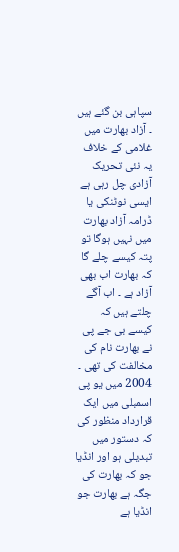سپاہی بن گئے ہیں ۔ آزاد بھارت میں غلامی کے خلاف یہ نئی تحریک آزادی چل رہی ہے ایسی نوٹنکی یا ڈرامہ آزاد بھارت میں نہیں ہوگا تو پتہ کیسے چلے گا کہ بھارت اب بھی آزاد ہے ۔ اب آگے چلتے ہیں کہ کیسے بی جے پی نے بھارت نام کی مخالفت کی تھی ۔ 2004 میں یو پی اسمبلی میں ایک قرارداد منظور کی کہ دستور میں تبدیلی ہو اور انڈیا جو کہ بھارت کی جگہ ہے بھارت جو انڈیا ہے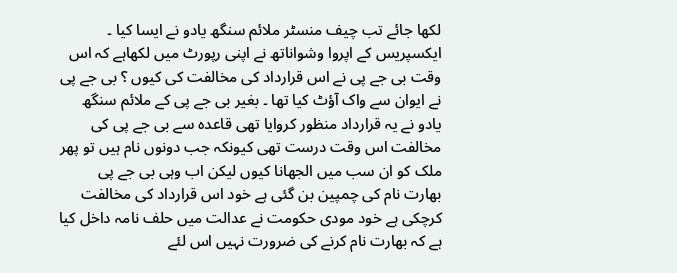لکھا جائے تب چیف منسٹر ملائم سنگھ یادو نے ایسا کیا ۔ ایکسپریس کے اپروا وشواناتھ نے اپنی رپورٹ میں لکھاہے کہ اس وقت بی جے پی نے اس قرارداد کی مخالفت کی کیوں ؟ بی جے پی نے ایوان سے واک آؤٹ کیا تھا ۔ بغیر بی جے پی کے ملائم سنگھ یادو نے یہ قرارداد منظور کروایا تھی قاعدہ سے بی جے پی کی مخالفت اس وقت درست تھی کیونکہ جب دونوں نام ہیں تو پھر ملک کو ان سب میں الجھانا کیوں لیکن اب وہی بی جے پی بھارت نام کی چمپین بن گئی ہے خود اس قرارداد کی مخالفت کرچکی ہے خود مودی حکومت نے عدالت میں حلف نامہ داخل کیا ہے کہ بھارت نام کرنے کی ضرورت نہیں اس لئے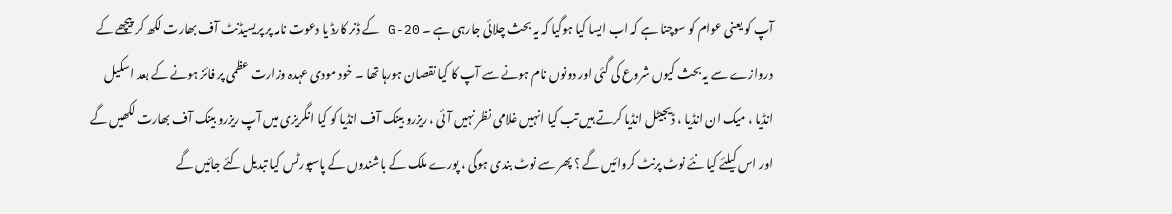آپ کو یعنی عوام کو سوچنا ہے کہ اب ایسا کیا ہوگیا کہ یہ بحث چلائی جارہی ہے ۔ G-20 کے ڈنر کارڈ یا دعوت نامہ پر پریسیڈنٹ آف بھارت لکھ کر پیچھے کے دروازے سے یہ بحث کیوں شروع کی گئی اور دونوں نام ہونے سے آپ کا کیا نقصان ہورہا تھا ۔ خود مودی عہدہ وزارت عظمی پر فائز ہونے کے بعد اسکیل انڈیا ، میک ان انڈیا ، ڈیجیٹل انڈیا کرتے ہیں تب کیا انہیں غلامی نظر نہیں آئی ، ریزرو بینک آف انڈیا کو کیا انگریزی میں آپ ریزرو بینک آف بھارت لکھیں گے اور اس کیلئے کیا نئے نوٹ پرنٹ کروائیں گے ؟ پھر سے نوٹ بندی ہوگی ، پورے ملک کے باشندوں کے پاسپورٹس کیا تبدیل کئے جائیں گے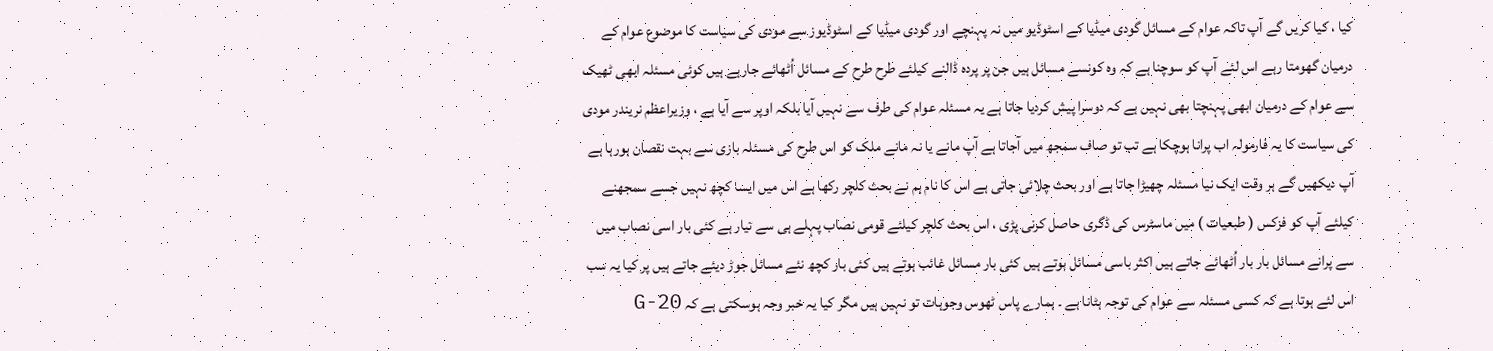کیا ، کیا کریں گے آپ تاکہ عوام کے مسائل گودی میڈیا کے اسٹوڈیو میں نہ پہنچے اور گودی میڈیا کے اسٹوڈیوز سے مودی کی سیاست کا موضوع عوام کے درمیان گھومتا رہے اس لئے آپ کو سوچنا ہے کہ وہ کونسے مسائل ہیں جن پر پردہ ڈالنے کیلئے طرح طرح کے مسائل اُٹھائے جارہے ہیں کوئی مسئلہ ابھی ٹھیک سے عوام کے درمیان ابھی پہنچتا بھی نہیں ہے کہ دوسرا پیش کردیا جاتا ہے یہ مسئلہ عوام کی طرف سے نہیں آیا بلکہ اوپر سے آیا ہے ، وزیراعظم نریندر مودی کی سیاست کا یہ فارمولہ اب پرانا ہوچکا ہے تب تو صاف سمجھ میں آجاتا ہے آپ مانے یا نہ مانے ملک کو اس طرح کی مسئلہ بازی سے بہت نقصان ہورہا ہے آپ دیکھیں گے ہر وقت ایک نیا مسئلہ چھیڑا جاتا ہے اور بحث چلائی جاتی ہے اس کا نام ہم نے بحث کلچر رکھا ہے اس میں ایسا کچھ نہیں جسے سمجھنے کیلئے آپ کو فزکس ( طبعیات ) میں ماسٹرس کی ڈگری حاصل کرنی پڑی ، اس بحث کلچر کیلئے قومی نصاب پہلے ہی سے تیار ہے کئی بار اسی نصاب میں سے پرانے مسائل بار بار اُٹھائے جاتے ہیں اکثر باسی مسائل ہوتے ہیں کئی بار مسائل غائب ہوتے ہیں کئی بار کچھ نئے مسائل جوڑ دیئے جاتے ہیں پر کیا یہ سب اس لئے ہوتا ہے کہ کسی مسئلہ سے عوام کی توجہ ہٹانا ہے ۔ ہمارے پاس ٹھوس وجوہات تو نہیں ہیں مگر کیا یہ خبر وجہ ہوسکتی ہے کہ G-20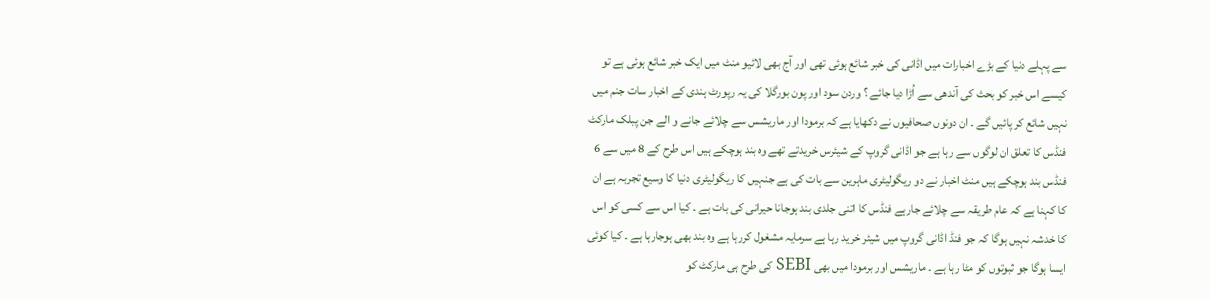سے پہلے دنیا کے بڑے اخبارات میں اڈانی کی خبر شائع ہوئی تھی اور آج بھی لائیو منٹ میں ایک خبر شائع ہوئی ہے تو کیسے اس خبر کو بحث کی آندھی سے اُڑا دیا جائے ؟ وردن سود اور پون بورگلا کی یہ رپورٹ ہندی کے اخبار سات جنم میں نہیں شائع کر پائیں گے ۔ ان دونوں صحافیوں نے دکھایا ہے کہ برمودا اور ماریشس سے چلائے جانے و الے جن پبلک مارکٹ فنڈس کا تعلق ان لوگوں سے رہا ہے جو اڈانی گروپ کے شیئرس خریدتے تھے وہ بند ہوچکے ہیں اس طرح کے 8 میں سے 6 فنڈس بند ہوچکے ہیں منٹ اخبار نے دو ریگولیٹری ماہرین سے بات کی ہے جنہیں کا ریگولیٹری دنیا کا وسیع تجربہ ہے ان کا کہنا ہے کہ عام طریقہ سے چلائے جارہے فنڈس کا اتنی جلدی بند ہوجانا حیرانی کی بات ہے ۔ کیا اس سے کسی کو اس کا خدشہ نہیں ہوگا کہ جو فنڈ اڈانی گروپ میں شیئر خرید رہا ہے سرمایہ مشغول کررہا ہے وہ بند بھی ہوجارہا ہے ۔ کیا کوئی ایسا ہوگا جو ثبوتوں کو مٹا رہا ہے ۔ ماریشس اور برمودا میں بھی SEBI کی طرح ہی مارکٹ کو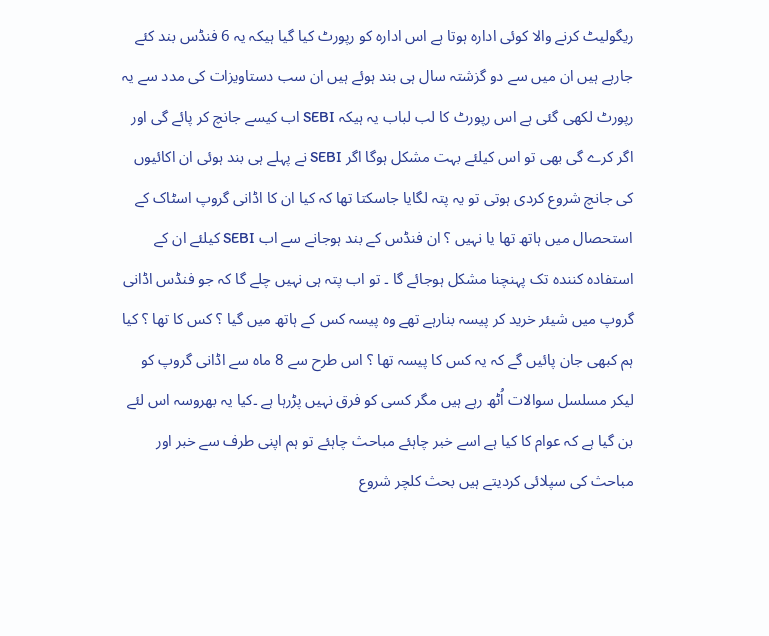ریگولیٹ کرنے والا کوئی ادارہ ہوتا ہے اس ادارہ کو رپورٹ کیا گیا ہیکہ یہ 6 فنڈس بند کئے جارہے ہیں ان میں سے دو گزشتہ سال ہی بند ہوئے ہیں ان سب دستاویزات کی مدد سے یہ رپورٹ لکھی گئی ہے اس رپورٹ کا لب لباب یہ ہیکہ SEBI اب کیسے جانچ کر پائے گی اور اگر کرے گی بھی تو اس کیلئے بہت مشکل ہوگا اگر SEBI نے پہلے ہی بند ہوئی ان اکائیوں کی جانچ شروع کردی ہوتی تو یہ پتہ لگایا جاسکتا تھا کہ کیا ان کا اڈانی گروپ اسٹاک کے استحصال میں ہاتھ تھا یا نہیں ؟ ان فنڈس کے بند ہوجانے سے اب SEBI کیلئے ان کے استفادہ کنندہ تک پہنچنا مشکل ہوجائے گا ۔ تو اب پتہ ہی نہیں چلے گا کہ جو فنڈس اڈانی گروپ میں شیئر خرید کر پیسہ بنارہے تھے وہ پیسہ کس کے ہاتھ میں گیا ؟ کس کا تھا ؟ کیا ہم کبھی جان پائیں گے کہ یہ کس کا پیسہ تھا ؟ اس طرح سے 8 ماہ سے اڈانی گروپ کو لیکر مسلسل سوالات اُٹھ رہے ہیں مگر کسی کو فرق نہیں پڑرہا ہے ۔کیا یہ بھروسہ اس لئے بن گیا ہے کہ عوام کا کیا ہے اسے خبر چاہئے مباحث چاہئے تو ہم اپنی طرف سے خبر اور مباحث کی سپلائی کردیتے ہیں بحث کلچر شروع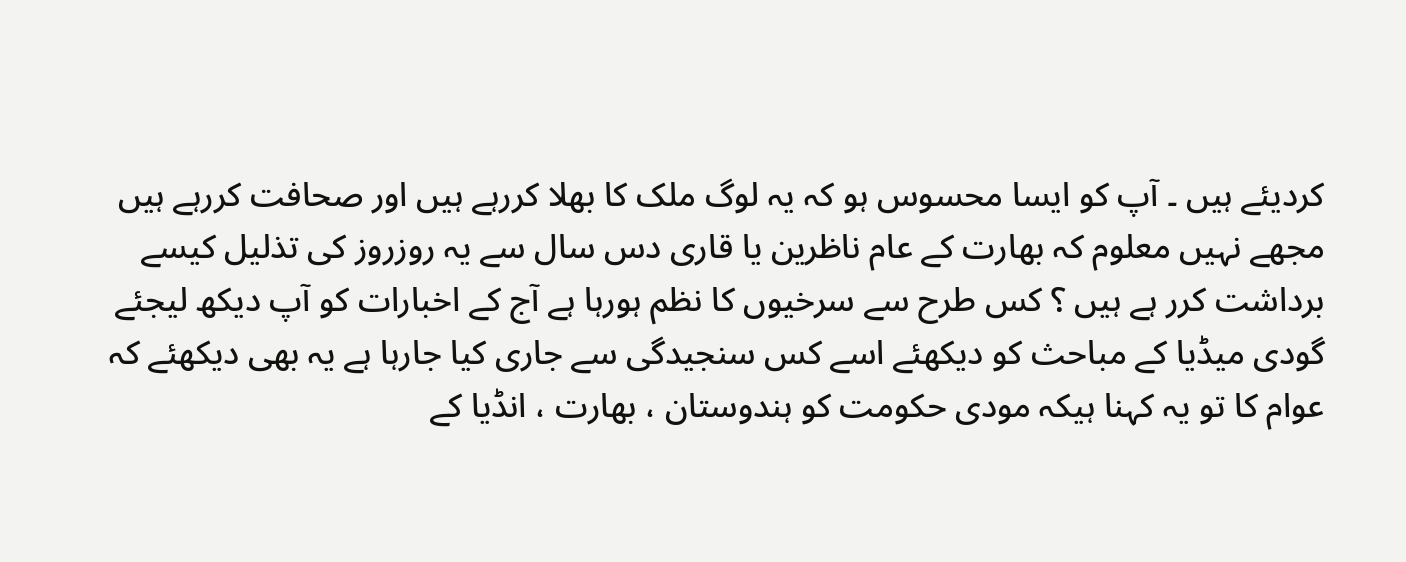کردیئے ہیں ۔ آپ کو ایسا محسوس ہو کہ یہ لوگ ملک کا بھلا کررہے ہیں اور صحافت کررہے ہیں مجھے نہیں معلوم کہ بھارت کے عام ناظرین یا قاری دس سال سے یہ روزروز کی تذلیل کیسے برداشت کرر ہے ہیں ؟ کس طرح سے سرخیوں کا نظم ہورہا ہے آج کے اخبارات کو آپ دیکھ لیجئے گودی میڈیا کے مباحث کو دیکھئے اسے کس سنجیدگی سے جاری کیا جارہا ہے یہ بھی دیکھئے کہ عوام کا تو یہ کہنا ہیکہ مودی حکومت کو ہندوستان ، بھارت ، انڈیا کے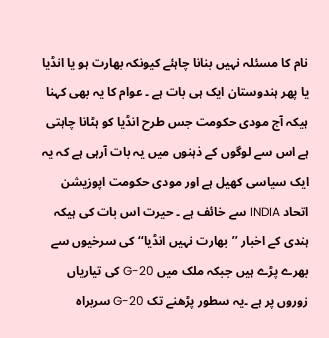نام کا مسئلہ نہیں بنانا چاہئے کیونکہ بھارت ہو یا انڈیا یا پھر ہندوستان ایک ہی بات ہے ۔ عوام کا یہ بھی کہنا ہیکہ آج مودی حکومت جس طرح انڈیا کو ہٹانا چاہتی ہے اس سے لوگوں کے ذہنوں میں یہ بات آرہی ہے کہ یہ ایک سیاسی کھیل ہے اور مودی حکومت اپوزیشن اتحاد INDIA سے خائف ہے ۔ حیرت اس بات کی ہیکہ ہندی کے اخبار ’’بھارت نہیں انڈیا‘‘ کی سرخیوں سے بھرے پڑے ہیں جبکہ ملک میں G-20 کی تیاریاں زوروں پر ہے ۔یہ سطور پڑھنے تک G-20 سربراہ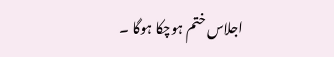اجلاس ختم ہوچکا ہوگا ۔